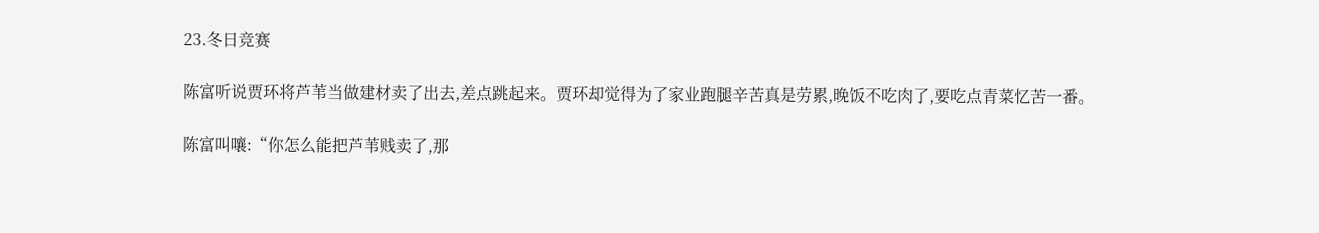23.冬日竞赛

陈富听说贾环将芦苇当做建材卖了出去,差点跳起来。贾环却觉得为了家业跑腿辛苦真是劳累,晚饭不吃肉了,要吃点青菜忆苦一番。

陈富叫嚷:“你怎么能把芦苇贱卖了,那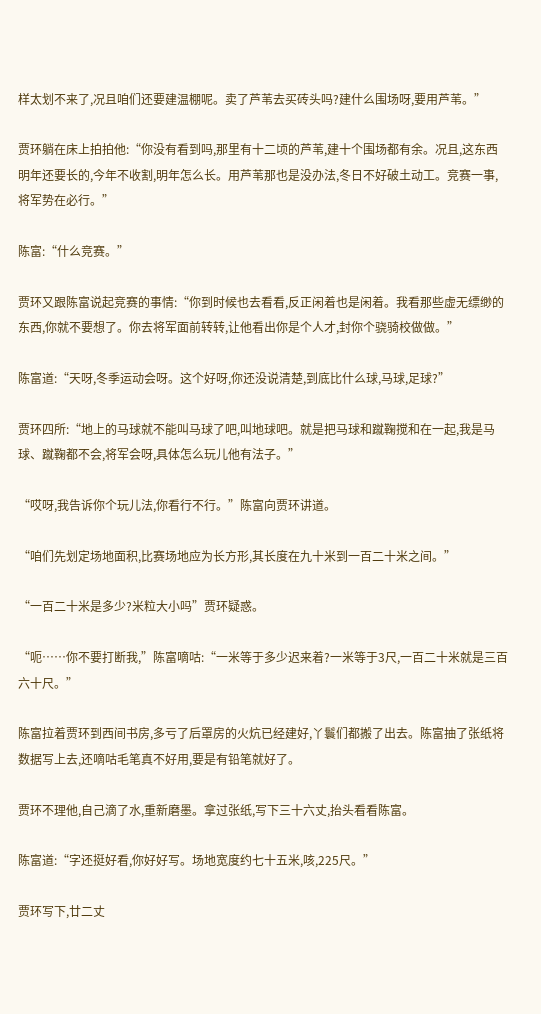样太划不来了,况且咱们还要建温棚呢。卖了芦苇去买砖头吗?建什么围场呀,要用芦苇。”

贾环躺在床上拍拍他:“你没有看到吗,那里有十二顷的芦苇,建十个围场都有余。况且,这东西明年还要长的,今年不收割,明年怎么长。用芦苇那也是没办法,冬日不好破土动工。竞赛一事,将军势在必行。”

陈富:“什么竞赛。”

贾环又跟陈富说起竞赛的事情:“你到时候也去看看,反正闲着也是闲着。我看那些虚无缥缈的东西,你就不要想了。你去将军面前转转,让他看出你是个人才,封你个骁骑校做做。”

陈富道:“天呀,冬季运动会呀。这个好呀,你还没说清楚,到底比什么球,马球,足球?”

贾环四所:“地上的马球就不能叫马球了吧,叫地球吧。就是把马球和蹴鞠搅和在一起,我是马球、蹴鞠都不会,将军会呀,具体怎么玩儿他有法子。”

“哎呀,我告诉你个玩儿法,你看行不行。”陈富向贾环讲道。

“咱们先划定场地面积,比赛场地应为长方形,其长度在九十米到一百二十米之间。”

“一百二十米是多少?米粒大小吗”贾环疑惑。

“呃……你不要打断我,”陈富嘀咕:“一米等于多少迟来着?一米等于3尺,一百二十米就是三百六十尺。”

陈富拉着贾环到西间书房,多亏了后罩房的火炕已经建好,丫鬟们都搬了出去。陈富抽了张纸将数据写上去,还嘀咕毛笔真不好用,要是有铅笔就好了。

贾环不理他,自己滴了水,重新磨墨。拿过张纸,写下三十六丈,抬头看看陈富。

陈富道:“字还挺好看,你好好写。场地宽度约七十五米,咳,225尺。”

贾环写下,廿二丈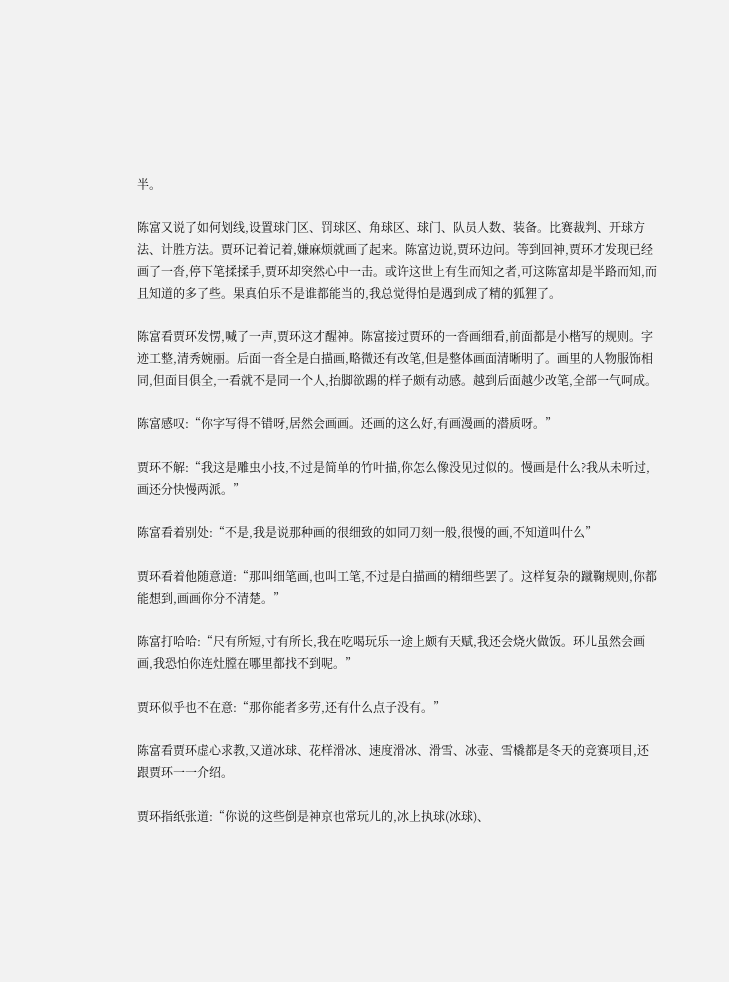半。

陈富又说了如何划线,设置球门区、罚球区、角球区、球门、队员人数、装备。比赛裁判、开球方法、计胜方法。贾环记着记着,嫌麻烦就画了起来。陈富边说,贾环边问。等到回神,贾环才发现已经画了一沓,停下笔揉揉手,贾环却突然心中一击。或许这世上有生而知之者,可这陈富却是半路而知,而且知道的多了些。果真伯乐不是谁都能当的,我总觉得怕是遇到成了精的狐狸了。

陈富看贾环发愣,喊了一声,贾环这才醒神。陈富接过贾环的一沓画细看,前面都是小楷写的规则。字迹工整,清秀婉丽。后面一沓全是白描画,略微还有改笔,但是整体画面清晰明了。画里的人物服饰相同,但面目俱全,一看就不是同一个人,抬脚欲踢的样子颇有动感。越到后面越少改笔,全部一气呵成。

陈富感叹:“你字写得不错呀,居然会画画。还画的这么好,有画漫画的潜质呀。”

贾环不解:“我这是雕虫小技,不过是简单的竹叶描,你怎么像没见过似的。慢画是什么?我从未听过,画还分快慢两派。”

陈富看着别处:“不是,我是说那种画的很细致的如同刀刻一般,很慢的画,不知道叫什么”

贾环看着他随意道:“那叫细笔画,也叫工笔,不过是白描画的精细些罢了。这样复杂的蹴鞠规则,你都能想到,画画你分不清楚。”

陈富打哈哈:“尺有所短,寸有所长,我在吃喝玩乐一途上颇有天赋,我还会烧火做饭。环儿虽然会画画,我恐怕你连灶膛在哪里都找不到呢。”

贾环似乎也不在意:“那你能者多劳,还有什么点子没有。”

陈富看贾环虚心求教,又道冰球、花样滑冰、速度滑冰、滑雪、冰壶、雪橇都是冬天的竞赛项目,还跟贾环一一介绍。

贾环指纸张道:“你说的这些倒是神京也常玩儿的,冰上执球(冰球)、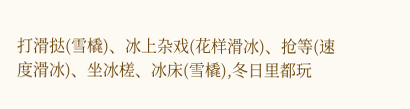打滑挞(雪橇)、冰上杂戏(花样滑冰)、抢等(速度滑冰)、坐冰槎、冰床(雪橇),冬日里都玩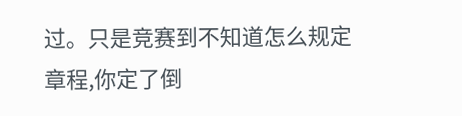过。只是竞赛到不知道怎么规定章程,你定了倒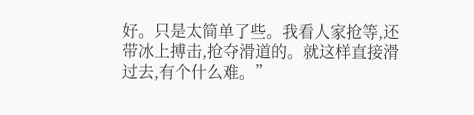好。只是太简单了些。我看人家抢等,还带冰上搏击,抢夺滑道的。就这样直接滑过去,有个什么难。”